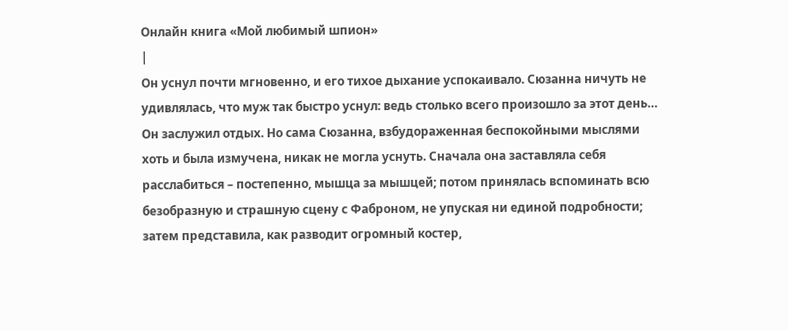Онлайн книга «Мой любимый шпион»
|
Он уснул почти мгновенно, и его тихое дыхание успокаивало. Сюзанна ничуть не удивлялась, что муж так быстро уснул: ведь столько всего произошло за этот день… Он заслужил отдых. Но сама Сюзанна, взбудораженная беспокойными мыслями хоть и была измучена, никак не могла уснуть. Сначала она заставляла себя расслабиться – постепенно, мышца за мышцей; потом принялась вспоминать всю безобразную и страшную сцену с Фаброном, не упуская ни единой подробности; затем представила, как разводит огромный костер,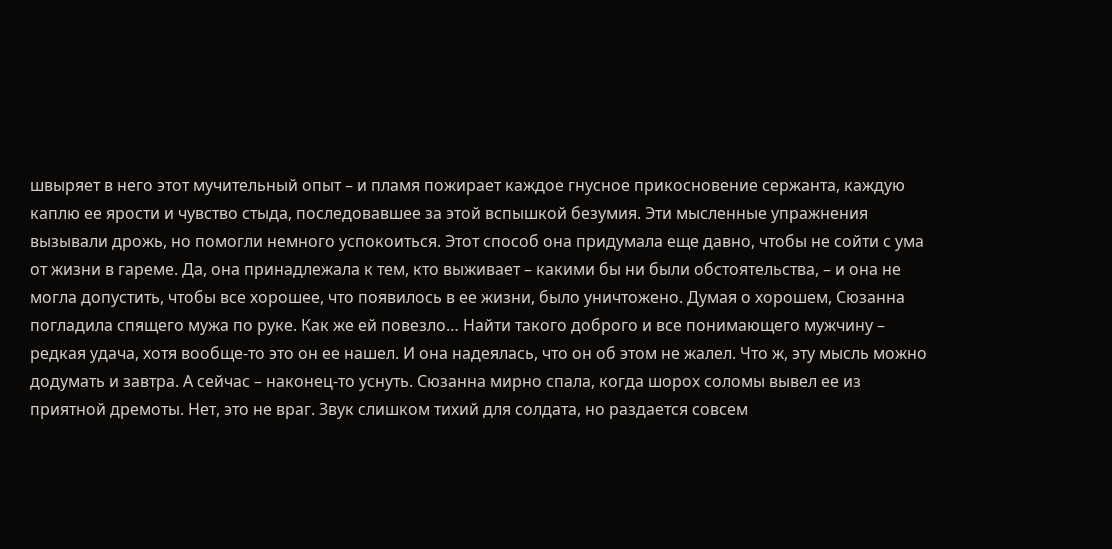швыряет в него этот мучительный опыт – и пламя пожирает каждое гнусное прикосновение сержанта, каждую каплю ее ярости и чувство стыда, последовавшее за этой вспышкой безумия. Эти мысленные упражнения вызывали дрожь, но помогли немного успокоиться. Этот способ она придумала еще давно, чтобы не сойти с ума от жизни в гареме. Да, она принадлежала к тем, кто выживает – какими бы ни были обстоятельства, – и она не могла допустить, чтобы все хорошее, что появилось в ее жизни, было уничтожено. Думая о хорошем, Сюзанна погладила спящего мужа по руке. Как же ей повезло… Найти такого доброго и все понимающего мужчину – редкая удача, хотя вообще-то это он ее нашел. И она надеялась, что он об этом не жалел. Что ж, эту мысль можно додумать и завтра. А сейчас – наконец-то уснуть. Сюзанна мирно спала, когда шорох соломы вывел ее из приятной дремоты. Нет, это не враг. Звук слишком тихий для солдата, но раздается совсем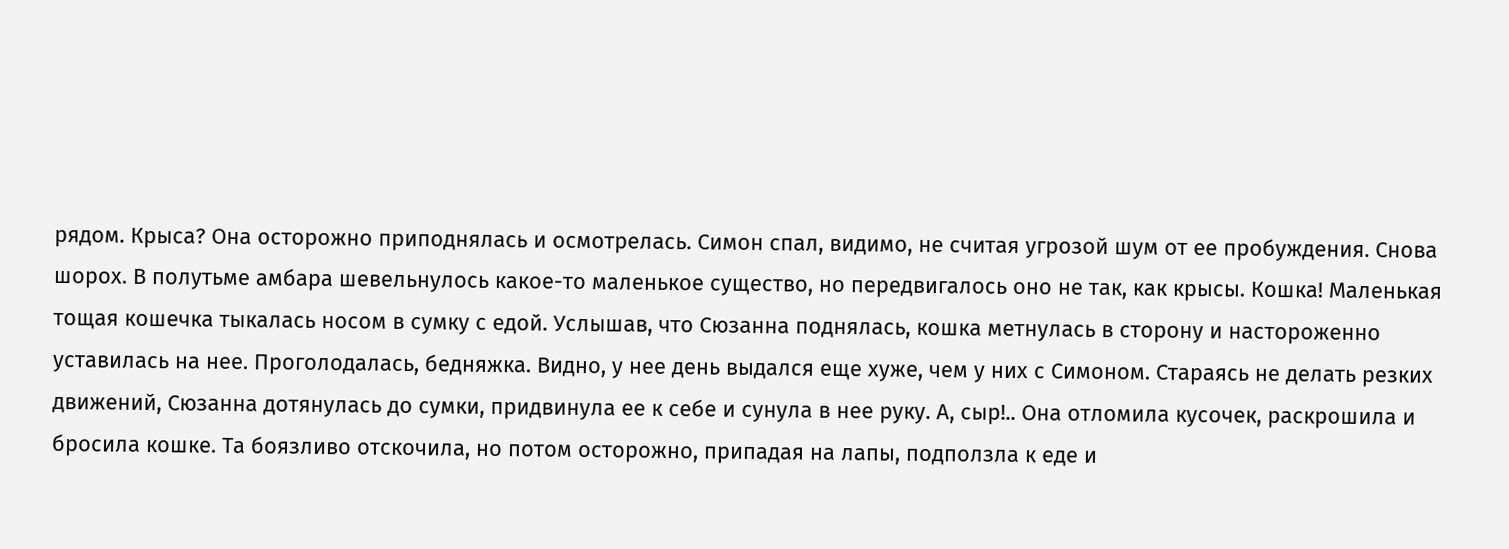рядом. Крыса? Она осторожно приподнялась и осмотрелась. Симон спал, видимо, не считая угрозой шум от ее пробуждения. Снова шорох. В полутьме амбара шевельнулось какое-то маленькое существо, но передвигалось оно не так, как крысы. Кошка! Маленькая тощая кошечка тыкалась носом в сумку с едой. Услышав, что Сюзанна поднялась, кошка метнулась в сторону и настороженно уставилась на нее. Проголодалась, бедняжка. Видно, у нее день выдался еще хуже, чем у них с Симоном. Стараясь не делать резких движений, Сюзанна дотянулась до сумки, придвинула ее к себе и сунула в нее руку. А, сыр!.. Она отломила кусочек, раскрошила и бросила кошке. Та боязливо отскочила, но потом осторожно, припадая на лапы, подползла к еде и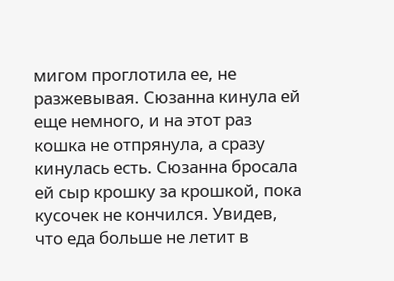мигом проглотила ее, не разжевывая. Сюзанна кинула ей еще немного, и на этот раз кошка не отпрянула, а сразу кинулась есть. Сюзанна бросала ей сыр крошку за крошкой, пока кусочек не кончился. Увидев, что еда больше не летит в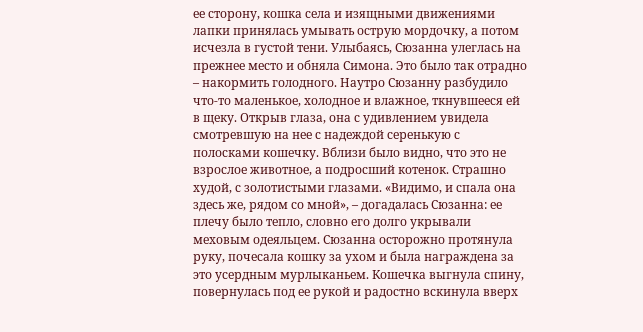ее сторону, кошка села и изящными движениями лапки принялась умывать острую мордочку, а потом исчезла в густой тени. Улыбаясь, Сюзанна улеглась на прежнее место и обняла Симона. Это было так отрадно – накормить голодного. Наутро Сюзанну разбудило что-то маленькое, холодное и влажное, ткнувшееся ей в щеку. Открыв глаза, она с удивлением увидела смотревшую на нее с надеждой серенькую с полосками кошечку. Вблизи было видно, что это не взрослое животное, а подросший котенок. Страшно худой, с золотистыми глазами. «Видимо, и спала она здесь же, рядом со мной», – догадалась Сюзанна: ее плечу было тепло, словно его долго укрывали меховым одеяльцем. Сюзанна осторожно протянула руку, почесала кошку за ухом и была награждена за это усердным мурлыканьем. Кошечка выгнула спину, повернулась под ее рукой и радостно вскинула вверх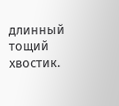длинный тощий хвостик.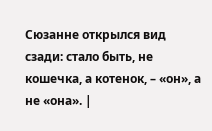Сюзанне открылся вид сзади: стало быть, не кошечка, а котенок, – «он», а не «она». |